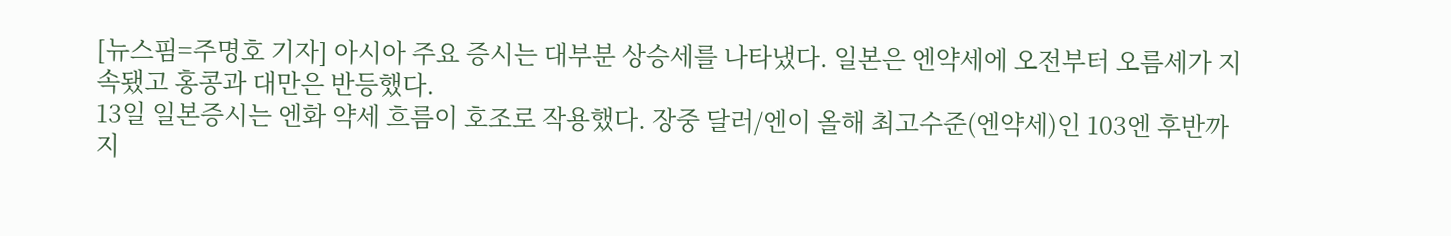[뉴스핌=주명호 기자] 아시아 주요 증시는 대부분 상승세를 나타냈다. 일본은 엔약세에 오전부터 오름세가 지속됐고 홍콩과 대만은 반등했다.
13일 일본증시는 엔화 약세 흐름이 호조로 작용했다. 장중 달러/엔이 올해 최고수준(엔약세)인 103엔 후반까지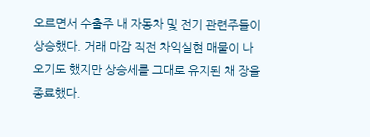오르면서 수출주 내 자동차 및 전기 관련주들이 상승했다. 거래 마감 직전 차익실현 매물이 나오기도 했지만 상승세를 그대로 유지된 채 장을 종료했다.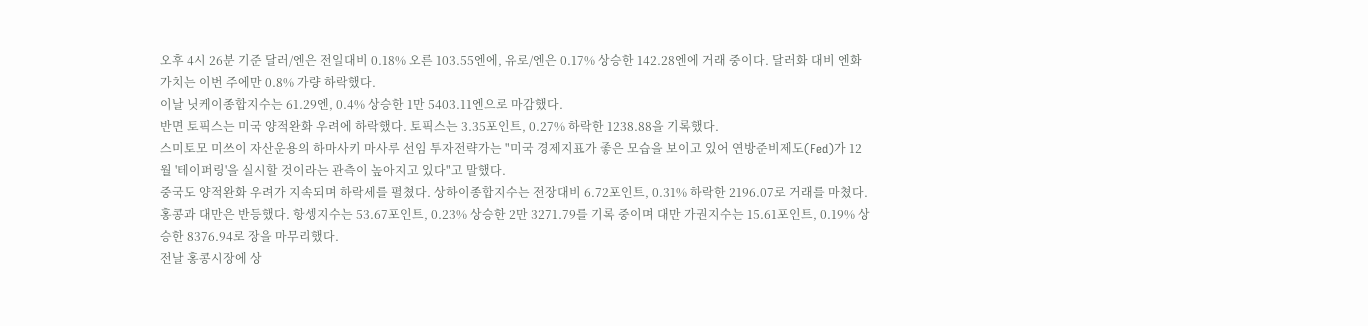오후 4시 26분 기준 달러/엔은 전일대비 0.18% 오른 103.55엔에, 유로/엔은 0.17% 상승한 142.28엔에 거래 중이다. 달러화 대비 엔화 가치는 이번 주에만 0.8% 가량 하락했다.
이날 닛케이종합지수는 61.29엔, 0.4% 상승한 1만 5403.11엔으로 마감했다.
반면 토픽스는 미국 양적완화 우려에 하락했다. 토픽스는 3.35포인트, 0.27% 하락한 1238.88을 기록했다.
스미토모 미쓰이 자산운용의 하마사키 마사루 선임 투자전략가는 "미국 경제지표가 좋은 모습을 보이고 있어 연방준비제도(Fed)가 12월 '테이퍼링'을 실시할 것이라는 관측이 높아지고 있다"고 말했다.
중국도 양적완화 우려가 지속되며 하락세를 펼쳤다. 상하이종합지수는 전장대비 6.72포인트, 0.31% 하락한 2196.07로 거래를 마쳤다.
홍콩과 대만은 반등했다. 항셍지수는 53.67포인트, 0.23% 상승한 2만 3271.79를 기록 중이며 대만 가권지수는 15.61포인트, 0.19% 상승한 8376.94로 장을 마무리했다.
전날 홍콩시장에 상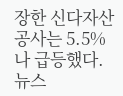장한 신다자산공사는 5.5%나 급등했다.
뉴스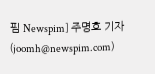핌 Newspim] 주명호 기자 (joomh@newspim.com)